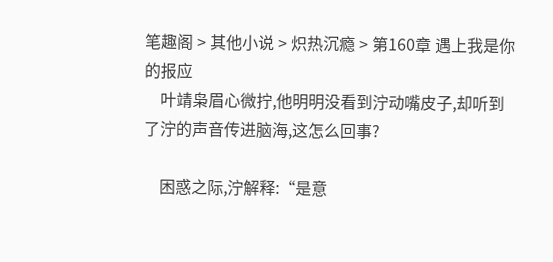笔趣阁 > 其他小说 > 炽热沉瘾 > 第160章 遇上我是你的报应
    叶靖枭眉心微拧,他明明没看到泞动嘴皮子,却听到了泞的声音传进脑海,这怎么回事?

    困惑之际,泞解释:“是意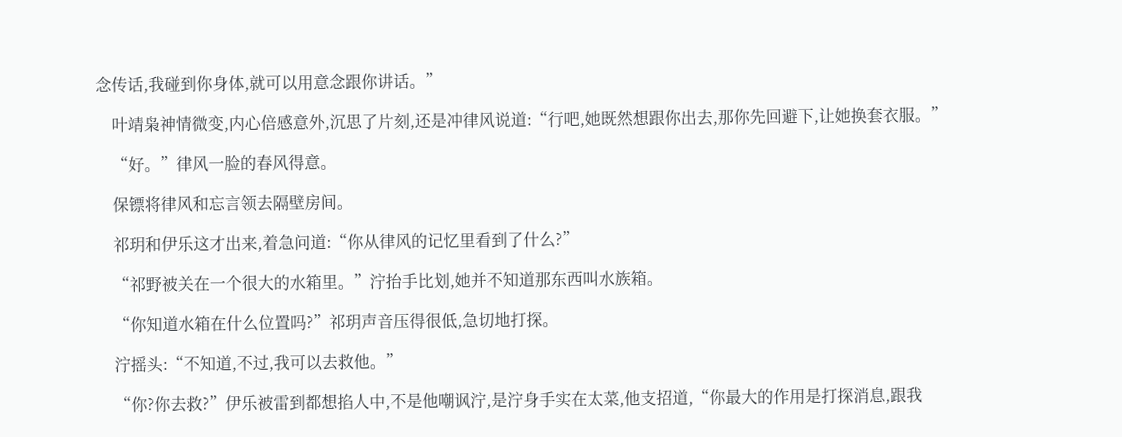念传话,我碰到你身体,就可以用意念跟你讲话。”

    叶靖枭神情微变,内心倍感意外,沉思了片刻,还是冲律风说道:“行吧,她既然想跟你出去,那你先回避下,让她换套衣服。”

    “好。”律风一脸的春风得意。

    保镖将律风和忘言领去隔壁房间。

    祁玥和伊乐这才出来,着急问道:“你从律风的记忆里看到了什么?”

    “祁野被关在一个很大的水箱里。”泞抬手比划,她并不知道那东西叫水族箱。

    “你知道水箱在什么位置吗?”祁玥声音压得很低,急切地打探。

    泞摇头:“不知道,不过,我可以去救他。”

    “你?你去救?”伊乐被雷到都想掐人中,不是他嘲讽泞,是泞身手实在太菜,他支招道,“你最大的作用是打探消息,跟我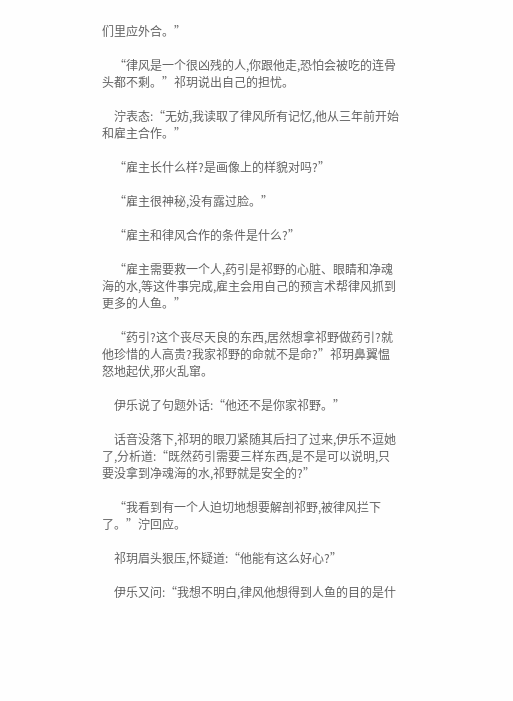们里应外合。”

    “律风是一个很凶残的人,你跟他走,恐怕会被吃的连骨头都不剩。”祁玥说出自己的担忧。

    泞表态:“无妨,我读取了律风所有记忆,他从三年前开始和雇主合作。”

    “雇主长什么样?是画像上的样貌对吗?”

    “雇主很神秘,没有露过脸。”

    “雇主和律风合作的条件是什么?”

    “雇主需要救一个人,药引是祁野的心脏、眼睛和净魂海的水,等这件事完成,雇主会用自己的预言术帮律风抓到更多的人鱼。”

    “药引?这个丧尽天良的东西,居然想拿祁野做药引?就他珍惜的人高贵?我家祁野的命就不是命?”祁玥鼻翼愠怒地起伏,邪火乱窜。

    伊乐说了句题外话:“他还不是你家祁野。”

    话音没落下,祁玥的眼刀紧随其后扫了过来,伊乐不逗她了,分析道:“既然药引需要三样东西,是不是可以说明,只要没拿到净魂海的水,祁野就是安全的?”

    “我看到有一个人迫切地想要解剖祁野,被律风拦下了。”泞回应。

    祁玥眉头狠压,怀疑道:“他能有这么好心?”

    伊乐又问:“我想不明白,律风他想得到人鱼的目的是什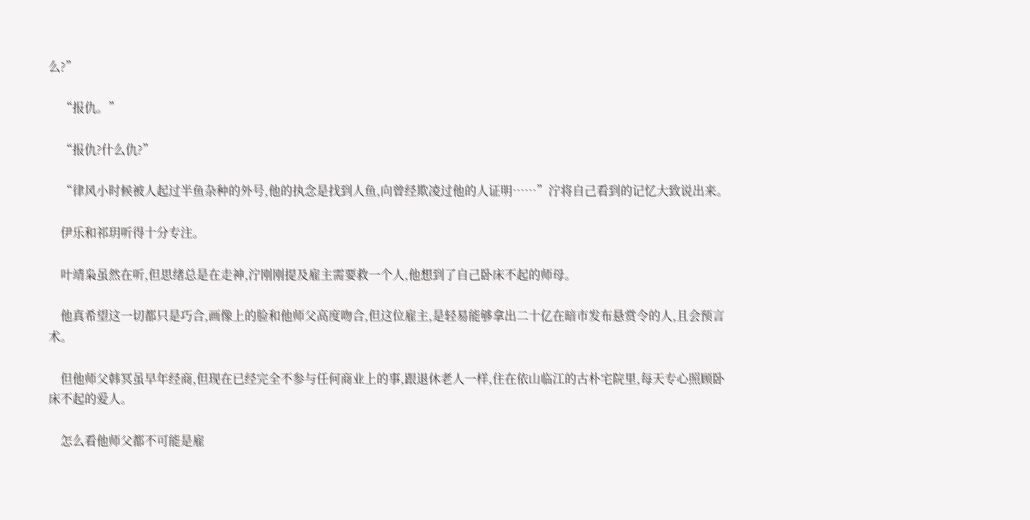么?”

    “报仇。”

    “报仇?什么仇?”

    “律风小时候被人起过半鱼杂种的外号,他的执念是找到人鱼,向曾经欺凌过他的人证明……”泞将自己看到的记忆大致说出来。

    伊乐和祁玥听得十分专注。

    叶靖枭虽然在听,但思绪总是在走神,泞刚刚提及雇主需要救一个人,他想到了自己卧床不起的师母。

    他真希望这一切都只是巧合,画像上的脸和他师父高度吻合,但这位雇主,是轻易能够拿出二十亿在暗市发布悬赏令的人,且会预言术。

    但他师父韩冥虽早年经商,但现在已经完全不参与任何商业上的事,跟退休老人一样,住在依山临江的古朴宅院里,每天专心照顾卧床不起的爱人。

    怎么看他师父都不可能是雇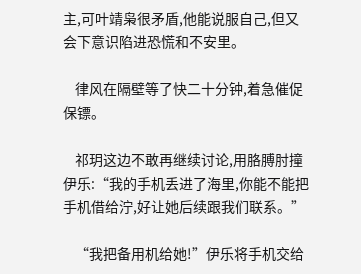主,可叶靖枭很矛盾,他能说服自己,但又会下意识陷进恐慌和不安里。

    律风在隔壁等了快二十分钟,着急催促保镖。

    祁玥这边不敢再继续讨论,用胳膊肘撞伊乐:“我的手机丢进了海里,你能不能把手机借给泞,好让她后续跟我们联系。”

    “我把备用机给她!”伊乐将手机交给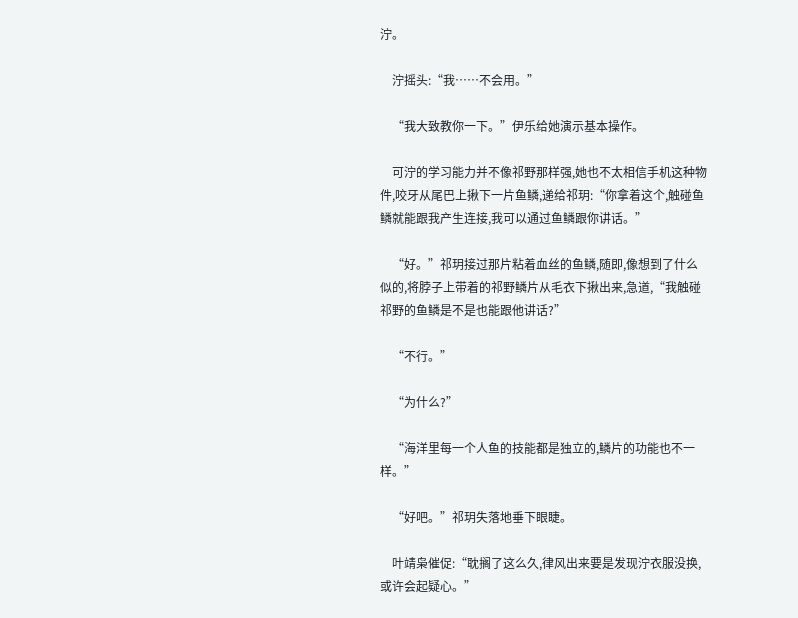泞。

    泞摇头:“我……不会用。”

    “我大致教你一下。”伊乐给她演示基本操作。

    可泞的学习能力并不像祁野那样强,她也不太相信手机这种物件,咬牙从尾巴上揪下一片鱼鳞,递给祁玥:“你拿着这个,触碰鱼鳞就能跟我产生连接,我可以通过鱼鳞跟你讲话。”

    “好。”祁玥接过那片粘着血丝的鱼鳞,随即,像想到了什么似的,将脖子上带着的祁野鳞片从毛衣下揪出来,急道,“我触碰祁野的鱼鳞是不是也能跟他讲话?”

    “不行。”

    “为什么?”

    “海洋里每一个人鱼的技能都是独立的,鳞片的功能也不一样。”

    “好吧。”祁玥失落地垂下眼睫。

    叶靖枭催促:“耽搁了这么久,律风出来要是发现泞衣服没换,或许会起疑心。”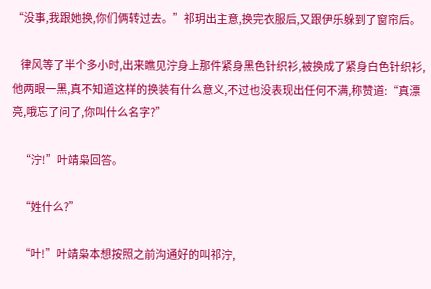“没事,我跟她换,你们俩转过去。”祁玥出主意,换完衣服后,又跟伊乐躲到了窗帘后。

    律风等了半个多小时,出来瞧见泞身上那件紧身黑色针织衫,被换成了紧身白色针织衫,他两眼一黑,真不知道这样的换装有什么意义,不过也没表现出任何不满,称赞道:“真漂亮,哦忘了问了,你叫什么名字?”

    “泞!”叶靖枭回答。

    “姓什么?”

    “叶!”叶靖枭本想按照之前沟通好的叫祁泞,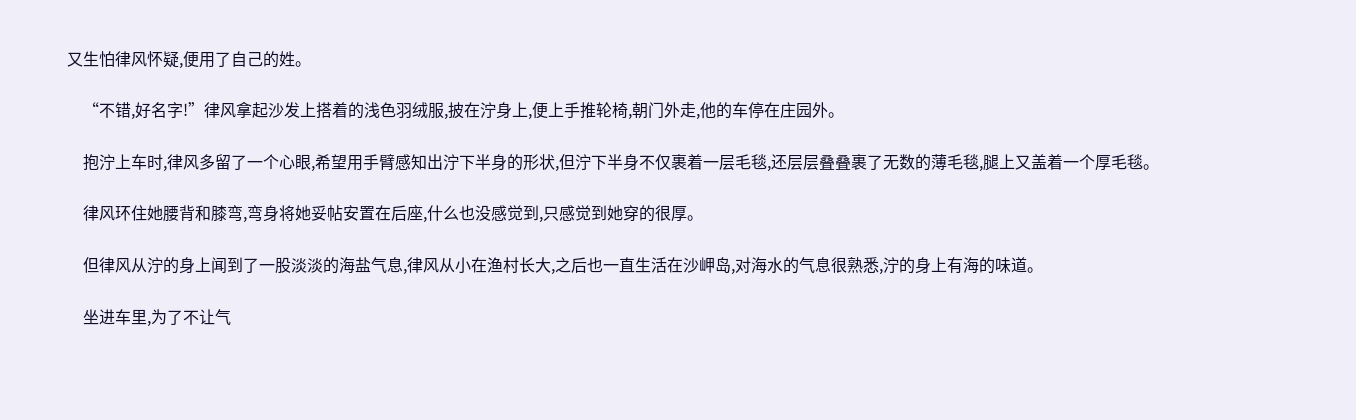又生怕律风怀疑,便用了自己的姓。

    “不错,好名字!”律风拿起沙发上搭着的浅色羽绒服,披在泞身上,便上手推轮椅,朝门外走,他的车停在庄园外。

    抱泞上车时,律风多留了一个心眼,希望用手臂感知出泞下半身的形状,但泞下半身不仅裹着一层毛毯,还层层叠叠裹了无数的薄毛毯,腿上又盖着一个厚毛毯。

    律风环住她腰背和膝弯,弯身将她妥帖安置在后座,什么也没感觉到,只感觉到她穿的很厚。

    但律风从泞的身上闻到了一股淡淡的海盐气息,律风从小在渔村长大,之后也一直生活在沙岬岛,对海水的气息很熟悉,泞的身上有海的味道。

    坐进车里,为了不让气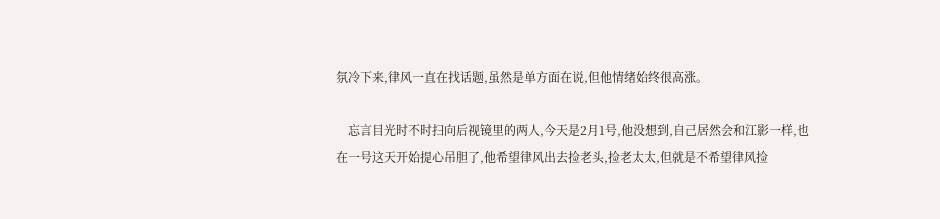氛冷下来,律风一直在找话题,虽然是单方面在说,但他情绪始终很高涨。

    忘言目光时不时扫向后视镜里的两人,今天是2月1号,他没想到,自己居然会和江影一样,也在一号这天开始提心吊胆了,他希望律风出去捡老头,捡老太太,但就是不希望律风捡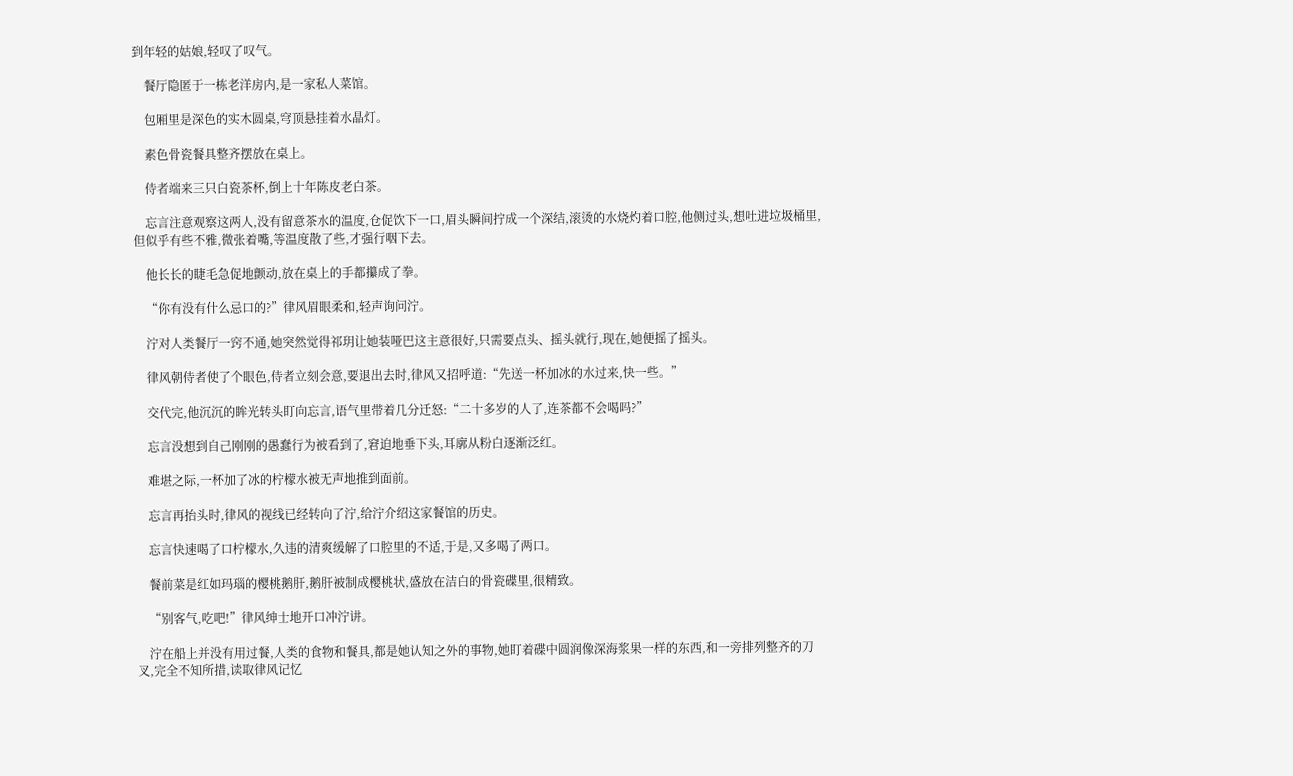到年轻的姑娘,轻叹了叹气。

    餐厅隐匿于一栋老洋房内,是一家私人菜馆。

    包厢里是深色的实木圆桌,穹顶悬挂着水晶灯。

    素色骨瓷餐具整齐摆放在桌上。

    侍者端来三只白瓷茶杯,倒上十年陈皮老白茶。

    忘言注意观察这两人,没有留意茶水的温度,仓促饮下一口,眉头瞬间拧成一个深结,滚烫的水烧灼着口腔,他侧过头,想吐进垃圾桶里,但似乎有些不雅,微张着嘴,等温度散了些,才强行咽下去。

    他长长的睫毛急促地颤动,放在桌上的手都攥成了拳。

    “你有没有什么忌口的?”律风眉眼柔和,轻声询问泞。

    泞对人类餐厅一窍不通,她突然觉得祁玥让她装哑巴这主意很好,只需要点头、摇头就行,现在,她便摇了摇头。

    律风朝侍者使了个眼色,侍者立刻会意,要退出去时,律风又招呼道:“先送一杯加冰的水过来,快一些。”

    交代完,他沉沉的眸光转头盯向忘言,语气里带着几分迁怒:“二十多岁的人了,连茶都不会喝吗?”

    忘言没想到自己刚刚的愚蠢行为被看到了,窘迫地垂下头,耳廓从粉白逐渐泛红。

    难堪之际,一杯加了冰的柠檬水被无声地推到面前。

    忘言再抬头时,律风的视线已经转向了泞,给泞介绍这家餐馆的历史。

    忘言快速喝了口柠檬水,久违的清爽缓解了口腔里的不适,于是,又多喝了两口。

    餐前菜是红如玛瑙的樱桃鹅肝,鹅肝被制成樱桃状,盛放在洁白的骨瓷碟里,很精致。

    “别客气,吃吧!”律风绅士地开口冲泞讲。

    泞在船上并没有用过餐,人类的食物和餐具,都是她认知之外的事物,她盯着碟中圆润像深海浆果一样的东西,和一旁排列整齐的刀叉,完全不知所措,读取律风记忆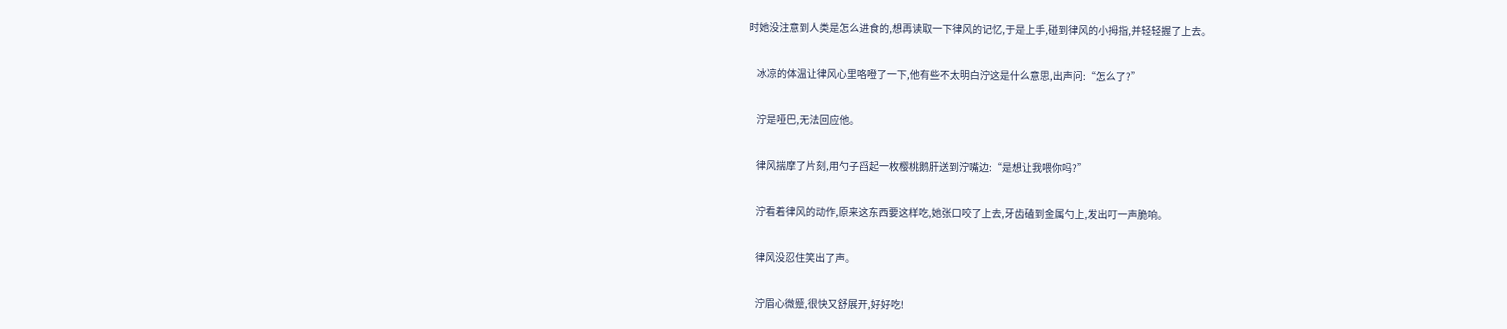时她没注意到人类是怎么进食的,想再读取一下律风的记忆,于是上手,碰到律风的小拇指,并轻轻握了上去。

    冰凉的体温让律风心里咯噔了一下,他有些不太明白泞这是什么意思,出声问:“怎么了?”

    泞是哑巴,无法回应他。

    律风揣摩了片刻,用勺子舀起一枚樱桃鹅肝送到泞嘴边:“是想让我喂你吗?”

    泞看着律风的动作,原来这东西要这样吃,她张口咬了上去,牙齿磕到金属勺上,发出叮一声脆响。

    律风没忍住笑出了声。

    泞眉心微蹙,很快又舒展开,好好吃!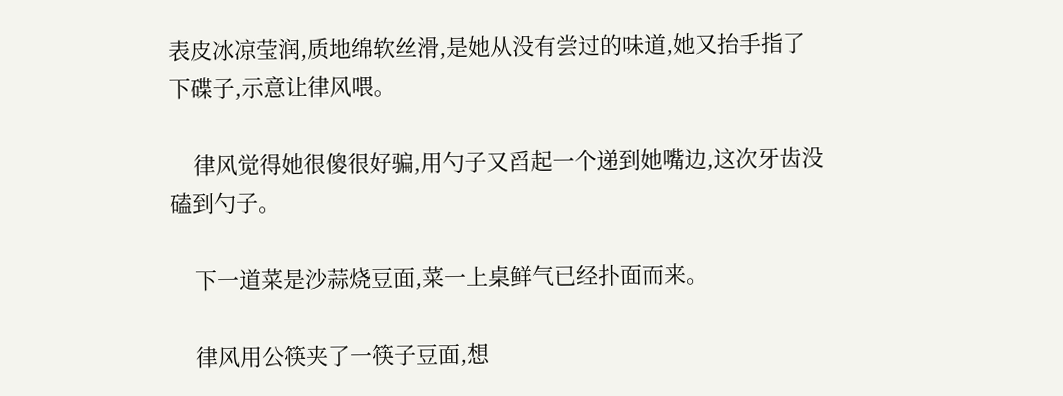表皮冰凉莹润,质地绵软丝滑,是她从没有尝过的味道,她又抬手指了下碟子,示意让律风喂。

    律风觉得她很傻很好骗,用勺子又舀起一个递到她嘴边,这次牙齿没磕到勺子。

    下一道菜是沙蒜烧豆面,菜一上桌鲜气已经扑面而来。

    律风用公筷夹了一筷子豆面,想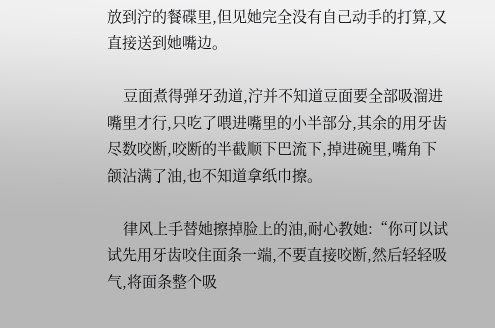放到泞的餐碟里,但见她完全没有自己动手的打算,又直接送到她嘴边。

    豆面煮得弹牙劲道,泞并不知道豆面要全部吸溜进嘴里才行,只吃了喂进嘴里的小半部分,其余的用牙齿尽数咬断,咬断的半截顺下巴流下,掉进碗里,嘴角下颌沾满了油,也不知道拿纸巾擦。

    律风上手替她擦掉脸上的油,耐心教她:“你可以试试先用牙齿咬住面条一端,不要直接咬断,然后轻轻吸气,将面条整个吸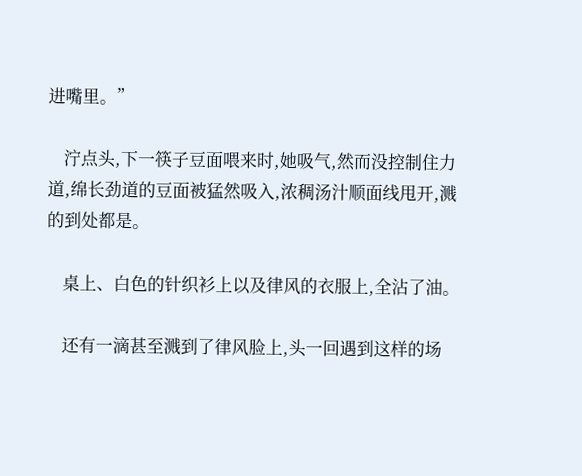进嘴里。”

    泞点头,下一筷子豆面喂来时,她吸气,然而没控制住力道,绵长劲道的豆面被猛然吸入,浓稠汤汁顺面线甩开,溅的到处都是。

    桌上、白色的针织衫上以及律风的衣服上,全沾了油。

    还有一滴甚至溅到了律风脸上,头一回遇到这样的场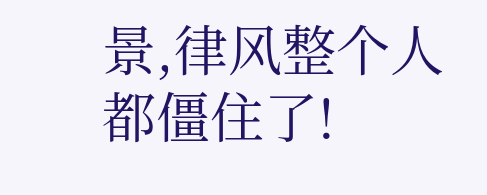景,律风整个人都僵住了!